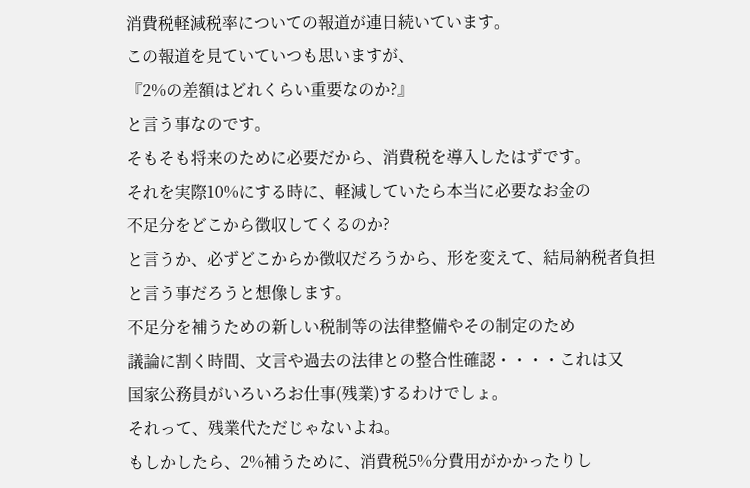消費税軽減税率についての報道が連日続いています。
この報道を見ていていつも思いますが、
『2%の差額はどれくらい重要なのか?』
と言う事なのです。
そもそも将来のために必要だから、消費税を導入したはずです。
それを実際10%にする時に、軽減していたら本当に必要なお金の
不足分をどこから徴収してくるのか?
と言うか、必ずどこからか徴収だろうから、形を変えて、結局納税者負担
と言う事だろうと想像します。
不足分を補うための新しい税制等の法律整備やその制定のため
議論に割く時間、文言や過去の法律との整合性確認・・・・これは又
国家公務員がいろいろお仕事(残業)するわけでしょ。
それって、残業代ただじゃないよね。
もしかしたら、2%補うために、消費税5%分費用がかかったりし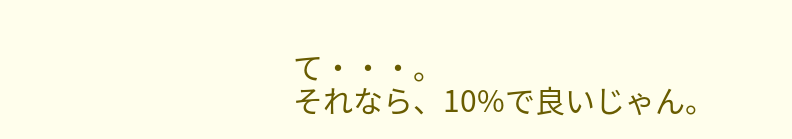て・・・。
それなら、10%で良いじゃん。